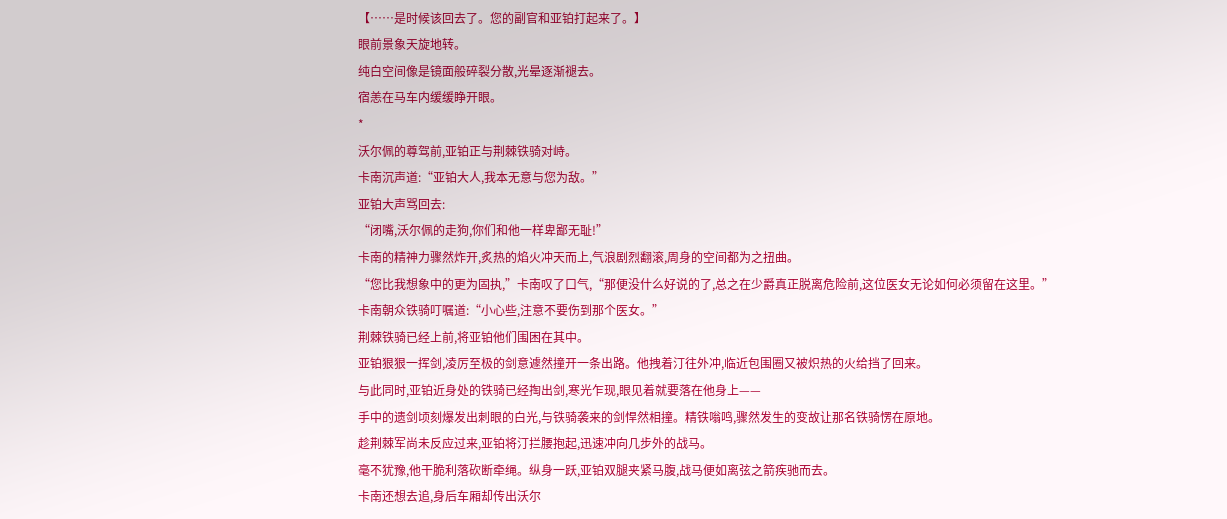【……是时候该回去了。您的副官和亚铂打起来了。】
眼前景象天旋地转。
纯白空间像是镜面般碎裂分散,光晕逐渐褪去。
宿恙在马车内缓缓睁开眼。
*
沃尔佩的尊驾前,亚铂正与荆棘铁骑对峙。
卡南沉声道:“亚铂大人,我本无意与您为敌。”
亚铂大声骂回去:
“闭嘴,沃尔佩的走狗,你们和他一样卑鄙无耻!”
卡南的精神力骤然炸开,炙热的焰火冲天而上,气浪剧烈翻滚,周身的空间都为之扭曲。
“您比我想象中的更为固执,”卡南叹了口气,“那便没什么好说的了,总之在少爵真正脱离危险前,这位医女无论如何必须留在这里。”
卡南朝众铁骑叮嘱道:“小心些,注意不要伤到那个医女。”
荆棘铁骑已经上前,将亚铂他们围困在其中。
亚铂狠狠一挥剑,凌厉至极的剑意遽然撞开一条出路。他拽着汀往外冲,临近包围圈又被炽热的火给挡了回来。
与此同时,亚铂近身处的铁骑已经掏出剑,寒光乍现,眼见着就要落在他身上——
手中的遗剑顷刻爆发出刺眼的白光,与铁骑袭来的剑悍然相撞。精铁嗡鸣,骤然发生的变故让那名铁骑愣在原地。
趁荆棘军尚未反应过来,亚铂将汀拦腰抱起,迅速冲向几步外的战马。
毫不犹豫,他干脆利落砍断牵绳。纵身一跃,亚铂双腿夹紧马腹,战马便如离弦之箭疾驰而去。
卡南还想去追,身后车厢却传出沃尔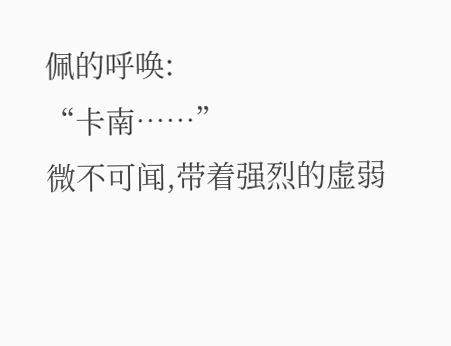佩的呼唤:
“卡南……”
微不可闻,带着强烈的虚弱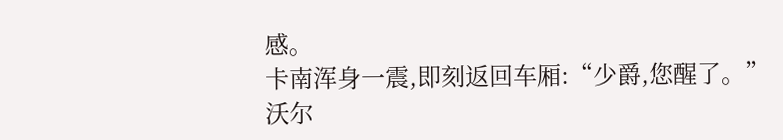感。
卡南浑身一震,即刻返回车厢:“少爵,您醒了。”
沃尔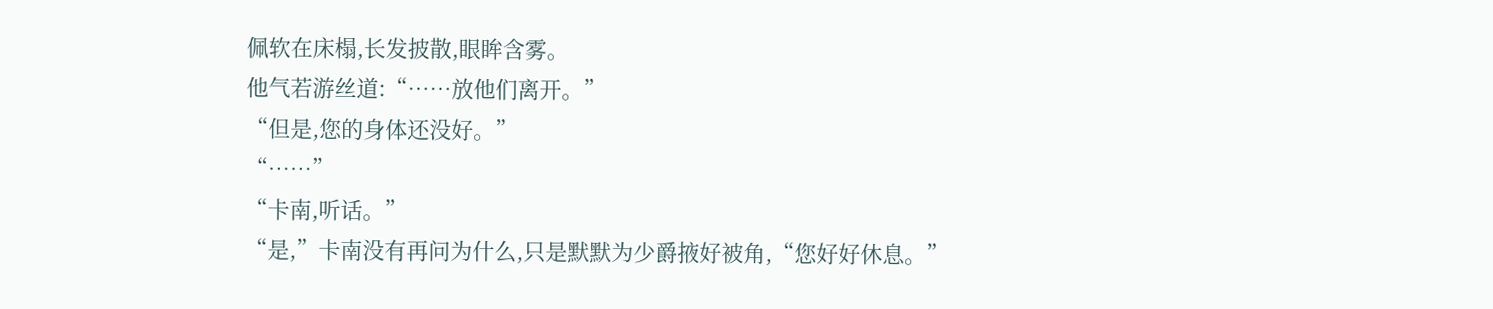佩软在床榻,长发披散,眼眸含雾。
他气若游丝道:“……放他们离开。”
“但是,您的身体还没好。”
“……”
“卡南,听话。”
“是,”卡南没有再问为什么,只是默默为少爵掖好被角,“您好好休息。”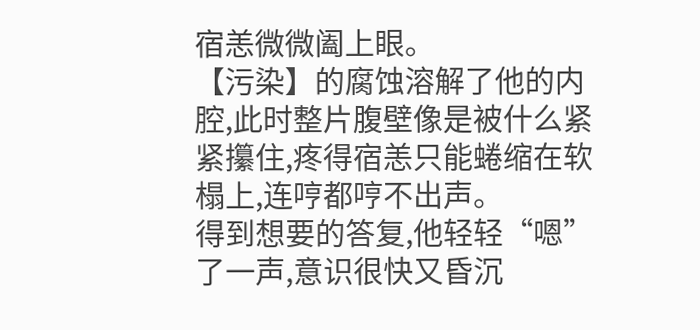宿恙微微阖上眼。
【污染】的腐蚀溶解了他的内腔,此时整片腹壁像是被什么紧紧攥住,疼得宿恙只能蜷缩在软榻上,连哼都哼不出声。
得到想要的答复,他轻轻“嗯”了一声,意识很快又昏沉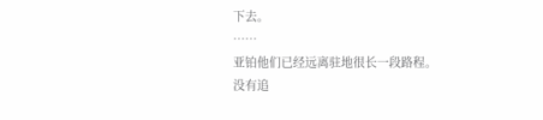下去。
……
亚铂他们已经远离驻地很长一段路程。
没有追